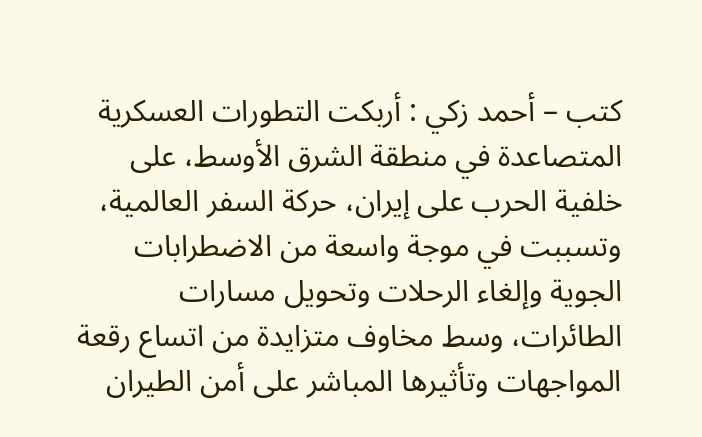كتب – أحمد زكي : أربكت التطورات العسكرية المتصاعدة في منطقة الشرق الأوسط، على خلفية الحرب على إيران، حركة السفر العالمية، وتسببت في موجة واسعة من الاضطرابات الجوية وإلغاء الرحلات وتحويل مسارات الطائرات، وسط مخاوف متزايدة من اتساع رقعة المواجهات وتأثيرها المباشر على أمن الطيران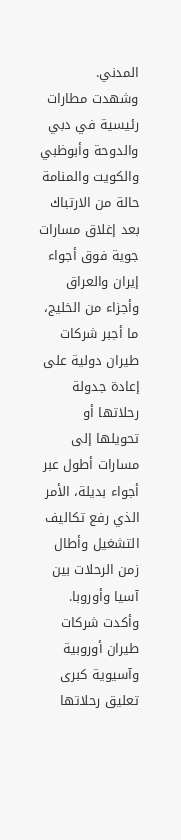المدني.
وشهدت مطارات رئيسية في دبي والدوحة وأبوظبي والكويت والمنامة حالة من الارتباك بعد إغلاق مسارات جوية فوق أجواء إيران والعراق وأجزاء من الخليج، ما أجبر شركات طيران دولية على إعادة جدولة رحلاتها أو تحويلها إلى مسارات أطول عبر أجواء بديلة، الأمر الذي رفع تكاليف التشغيل وأطال زمن الرحلات بين آسيا وأوروبا.
وأكدت شركات طيران أوروبية وآسيوية كبرى تعليق رحلاتها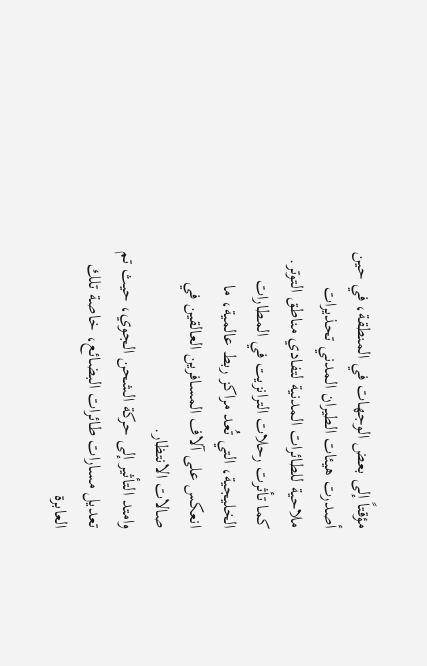مؤقتاً إلى بعض الوجهات في المنطقة، في حين أصدرت هيئات الطيران المدني تحذيرات ملاحية للطائرات المدنية لتفادي مناطق التوتر. كما تأثرت رحلات الترانزيت في المطارات الخليجية، التي تُعد مراكز ربط عالمية، ما انعكس على آلاف المسافرين العالقين في صالات الانتظار.
وامتد التأثير إلى حركة الشحن الجوي، حيث تم تعديل مسارات طائرات البضائع، خاصة تلك العابرة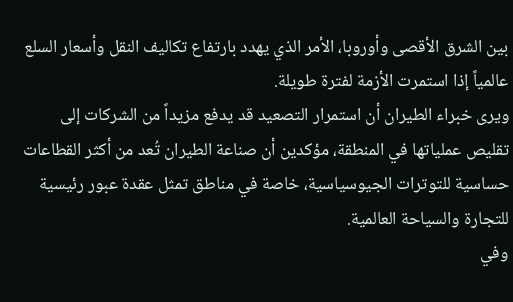بين الشرق الأقصى وأوروبا، الأمر الذي يهدد بارتفاع تكاليف النقل وأسعار السلع عالمياً إذا استمرت الأزمة لفترة طويلة.
ويرى خبراء الطيران أن استمرار التصعيد قد يدفع مزيداً من الشركات إلى تقليص عملياتها في المنطقة، مؤكدين أن صناعة الطيران تُعد من أكثر القطاعات حساسية للتوترات الجيوسياسية، خاصة في مناطق تمثل عقدة عبور رئيسية للتجارة والسياحة العالمية.
وفي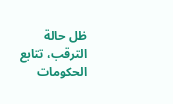ظل حالة الترقب، تتابع الحكومات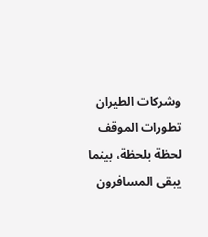وشركات الطيران تطورات الموقف لحظة بلحظة، بينما يبقى المسافرون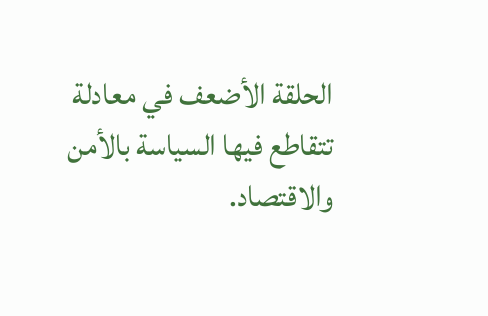الحلقة الأضعف في معادلة تتقاطع فيها السياسة بالأمن والاقتصاد.